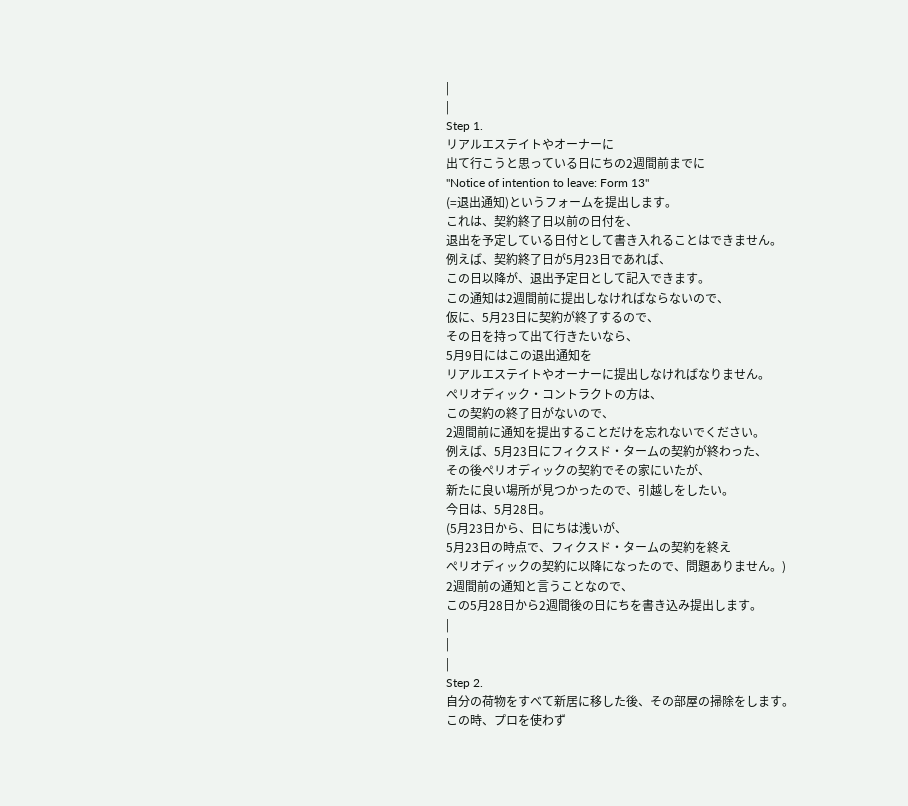|
|
Step 1.
リアルエステイトやオーナーに
出て行こうと思っている日にちの2週間前までに
"Notice of intention to leave: Form 13"
(=退出通知)というフォームを提出します。
これは、契約終了日以前の日付を、
退出を予定している日付として書き入れることはできません。
例えば、契約終了日が5月23日であれば、
この日以降が、退出予定日として記入できます。
この通知は2週間前に提出しなければならないので、
仮に、5月23日に契約が終了するので、
その日を持って出て行きたいなら、
5月9日にはこの退出通知を
リアルエステイトやオーナーに提出しなければなりません。
ぺリオディック・コントラクトの方は、
この契約の終了日がないので、
2週間前に通知を提出することだけを忘れないでください。
例えば、5月23日にフィクスド・タームの契約が終わった、
その後ぺリオディックの契約でその家にいたが、
新たに良い場所が見つかったので、引越しをしたい。
今日は、5月28日。
(5月23日から、日にちは浅いが、
5月23日の時点で、フィクスド・タームの契約を終え
ぺリオディックの契約に以降になったので、問題ありません。)
2週間前の通知と言うことなので、
この5月28日から2週間後の日にちを書き込み提出します。
|
|
|
Step 2.
自分の荷物をすべて新居に移した後、その部屋の掃除をします。
この時、プロを使わず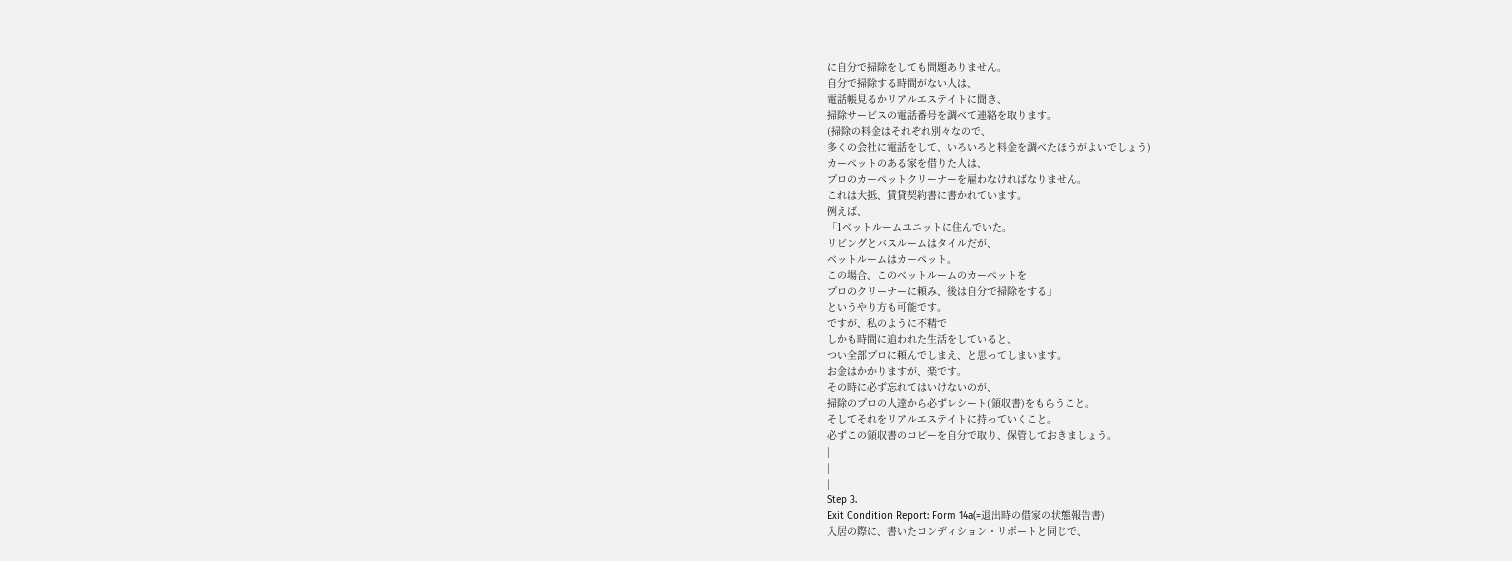に自分で掃除をしても問題ありません。
自分で掃除する時間がない人は、
電話帳見るかリアルエステイトに聞き、
掃除サービスの電話番号を調べて連絡を取ります。
(掃除の料金はそれぞれ別々なので、
多くの会社に電話をして、いろいろと料金を調べたほうがよいでしょう)
カーペットのある家を借りた人は、
プロのカーペットクリーナーを雇わなければなりません。
これは大抵、賃貸契約書に書かれています。
例えば、
「1ベットルームユニットに住んでいた。
リビングとバスルームはタイルだが、
ベットルームはカーペット。
この場合、このベットルームのカーペットを
プロのクリーナーに頼み、後は自分で掃除をする」
というやり方も可能です。
ですが、私のように不精で
しかも時間に追われた生活をしていると、
つい全部プロに頼んでしまえ、と思ってしまいます。
お金はかかりますが、楽です。
その時に必ず忘れてはいけないのが、
掃除のプロの人達から必ずレシート(領収書)をもらうこと。
そしてそれをリアルエステイトに持っていくこと。
必ずこの領収書のコピーを自分で取り、保管しておきましょう。
|
|
|
Step 3.
Exit Condition Report: Form 14a(=退出時の借家の状態報告書)
入居の際に、書いたコンディション・リポートと同じで、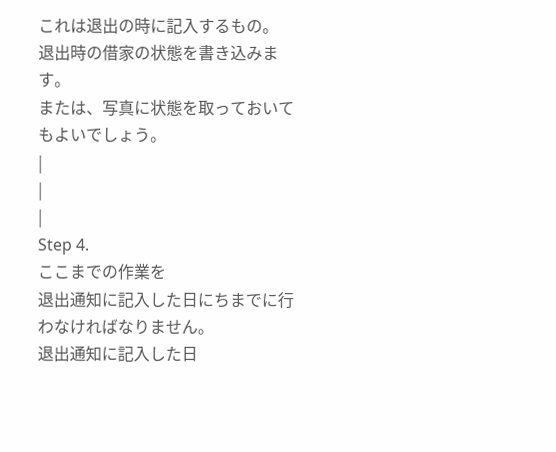これは退出の時に記入するもの。
退出時の借家の状態を書き込みます。
または、写真に状態を取っておいてもよいでしょう。
|
|
|
Step 4.
ここまでの作業を
退出通知に記入した日にちまでに行わなければなりません。
退出通知に記入した日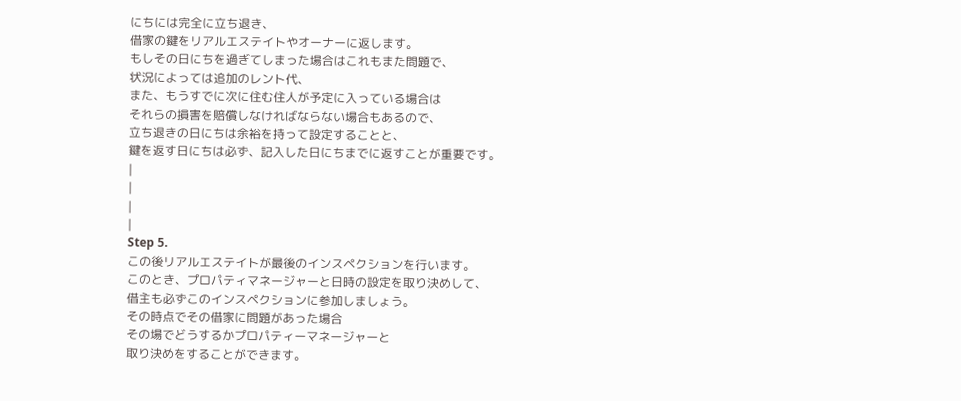にちには完全に立ち退き、
借家の鍵をリアルエステイトやオーナーに返します。
もしその日にちを過ぎてしまった場合はこれもまた問題で、
状況によっては追加のレント代、
また、もうすでに次に住む住人が予定に入っている場合は
それらの損害を賠償しなければならない場合もあるので、
立ち退きの日にちは余裕を持って設定することと、
鍵を返す日にちは必ず、記入した日にちまでに返すことが重要です。
|
|
|
|
Step 5.
この後リアルエステイトが最後のインスペクションを行います。
このとき、プロパティマネージャーと日時の設定を取り決めして、
借主も必ずこのインスペクションに参加しましょう。
その時点でその借家に問題があった場合
その場でどうするかプロパティーマネージャーと
取り決めをすることができます。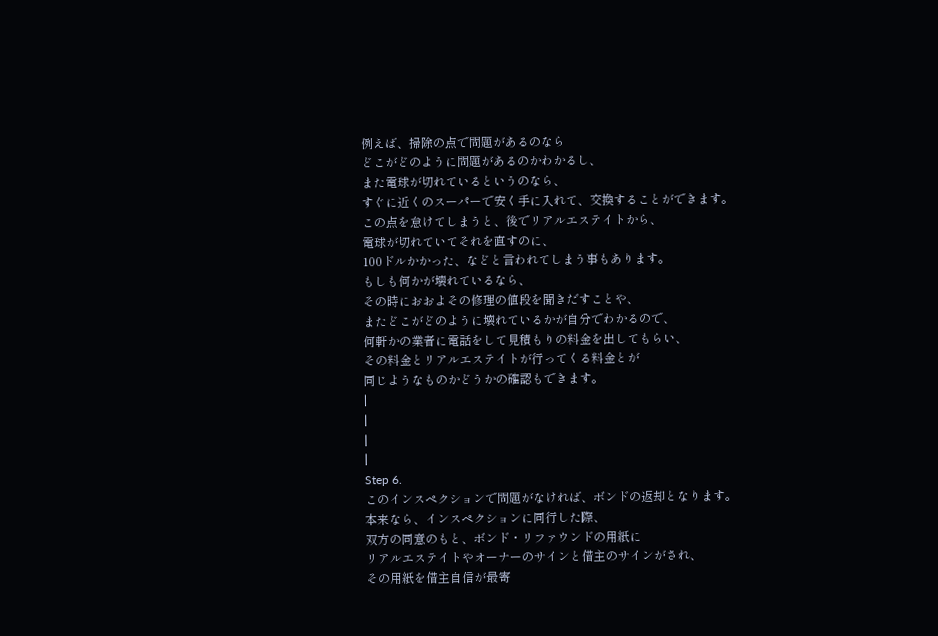例えば、掃除の点で問題があるのなら
どこがどのように問題があるのかわかるし、
また電球が切れているというのなら、
すぐに近くのスーパーで安く手に入れて、交換することができます。
この点を怠けてしまうと、後でリアルエステイトから、
電球が切れていてそれを直すのに、
100ドルかかった、などと言われてしまう事もあります。
もしも何かが壊れているなら、
その時におおよその修理の値段を聞きだすことや、
またどこがどのように壊れているかが自分でわかるので、
何軒かの業者に電話をして見積もりの料金を出してもらい、
その料金とリアルエステイトが行ってくる料金とが
同じようなものかどうかの確認もできます。
|
|
|
|
Step 6.
このインスペクションで問題がなければ、ボンドの返却となります。
本来なら、インスペクションに同行した際、
双方の同意のもと、ボンド・リファウンドの用紙に
リアルエステイトやオーナーのサインと借主のサインがされ、
その用紙を借主自信が最寄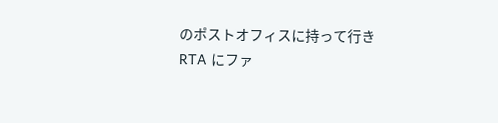のポストオフィスに持って行き
RTA にファ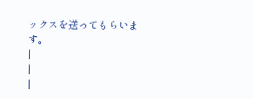ックスを送ってもらいます。
|
|
|